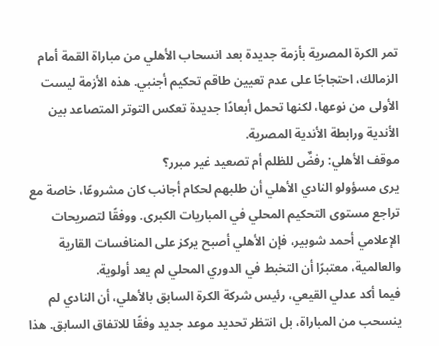تمر الكرة المصرية بأزمة جديدة بعد انسحاب الأهلي من مباراة القمة أمام الزمالك، احتجاجًا على عدم تعيين طاقم تحكيم أجنبي. هذه الأزمة ليست الأولى من نوعها، لكنها تحمل أبعادًا جديدة تعكس التوتر المتصاعد بين الأندية ورابطة الأندية المصرية.
موقف الأهلي: رفضٌ للظلم أم تصعيد غير مبرر؟
يرى مسؤولو النادي الأهلي أن طلبهم لحكام أجانب كان مشروعًا، خاصة مع تراجع مستوى التحكيم المحلي في المباريات الكبرى. ووفقًا لتصريحات الإعلامي أحمد شوبير، فإن الأهلي أصبح يركز على المنافسات القارية والعالمية، معتبرًا أن التخبط في الدوري المحلي لم يعد أولوية.
فيما أكد عدلي القيعي، رئيس شركة الكرة السابق بالأهلي، أن النادي لم ينسحب من المباراة، بل انتظر تحديد موعد جديد وفقًا للاتفاق السابق. هذا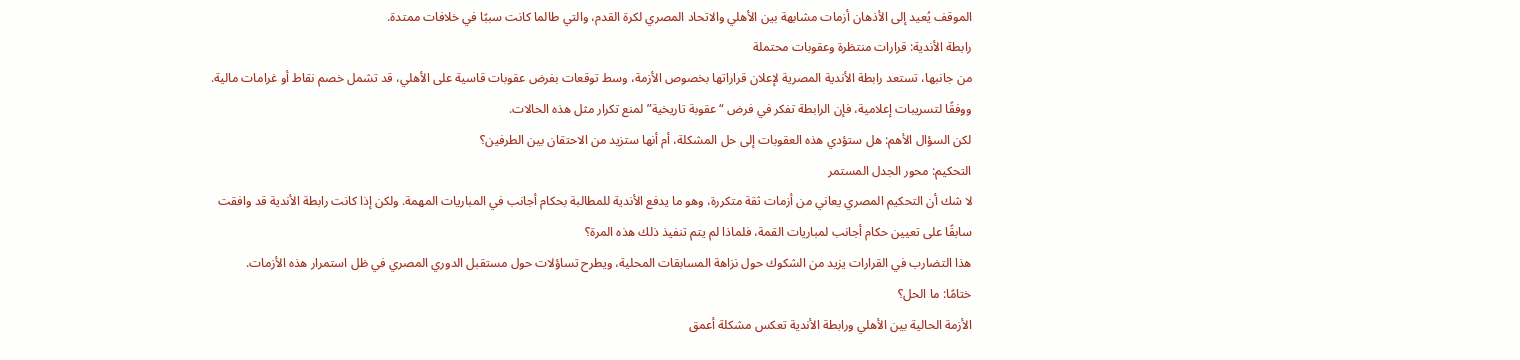الموقف يُعيد إلى الأذهان أزمات مشابهة بين الأهلي والاتحاد المصري لكرة القدم، والتي طالما كانت سببًا في خلافات ممتدة.
رابطة الأندية: قرارات منتظرة وعقوبات محتملة
من جانبها، تستعد رابطة الأندية المصرية لإعلان قراراتها بخصوص الأزمة، وسط توقعات بفرض عقوبات قاسية على الأهلي، قد تشمل خصم نقاط أو غرامات مالية. ووفقًا لتسريبات إعلامية، فإن الرابطة تفكر في فرض “عقوبة تاريخية” لمنع تكرار مثل هذه الحالات.
لكن السؤال الأهم: هل ستؤدي هذه العقوبات إلى حل المشكلة، أم أنها ستزيد من الاحتقان بين الطرفين؟
التحكيم: محور الجدل المستمر
لا شك أن التحكيم المصري يعاني من أزمات ثقة متكررة، وهو ما يدفع الأندية للمطالبة بحكام أجانب في المباريات المهمة. ولكن إذا كانت رابطة الأندية قد وافقت سابقًا على تعيين حكام أجانب لمباريات القمة، فلماذا لم يتم تنفيذ ذلك هذه المرة؟
هذا التضارب في القرارات يزيد من الشكوك حول نزاهة المسابقات المحلية، ويطرح تساؤلات حول مستقبل الدوري المصري في ظل استمرار هذه الأزمات.
ختامًا: ما الحل؟
الأزمة الحالية بين الأهلي ورابطة الأندية تعكس مشكلة أعمق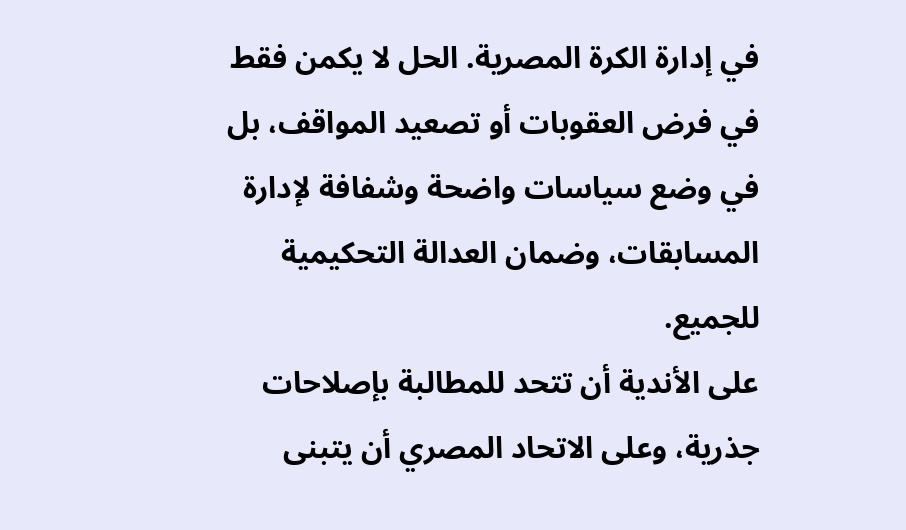في إدارة الكرة المصرية. الحل لا يكمن فقط في فرض العقوبات أو تصعيد المواقف، بل في وضع سياسات واضحة وشفافة لإدارة المسابقات، وضمان العدالة التحكيمية للجميع.
على الأندية أن تتحد للمطالبة بإصلاحات جذرية، وعلى الاتحاد المصري أن يتبنى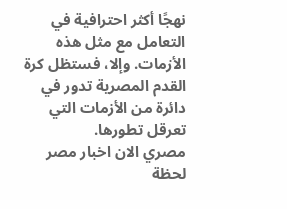نهجًا أكثر احترافية في التعامل مع مثل هذه الأزمات. وإلا، فستظل كرة القدم المصرية تدور في دائرة من الأزمات التي تعرقل تطورها.
مصري الان اخبار مصر لحظة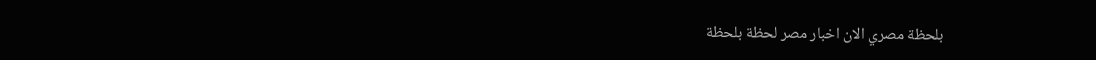بلحظة مصري الان اخبار مصر لحظة بلحظة